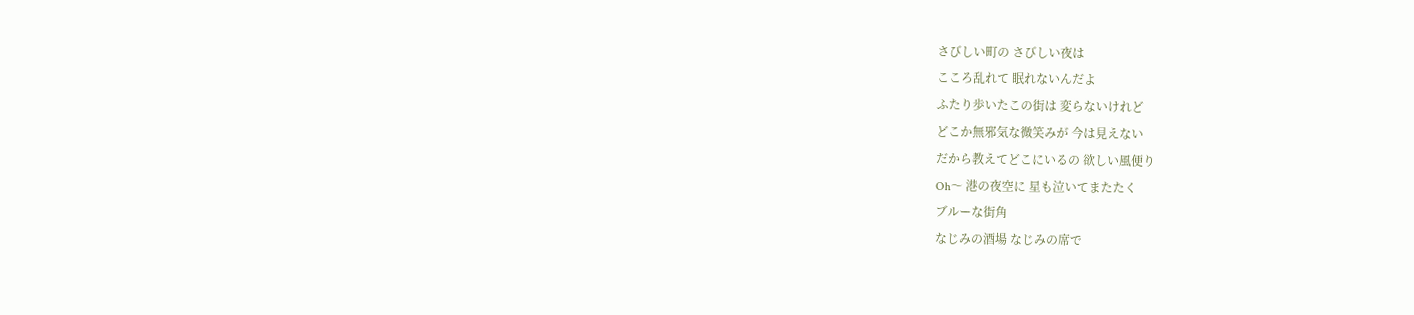さびしい町の さびしい夜は
こころ乱れて 眠れないんだよ
ふたり歩いたこの街は 変らないけれど
どこか無邪気な微笑みが 今は見えない
だから教えてどこにいるの 欲しい風便り
Oh〜 港の夜空に 星も泣いてまたたく
ブルーな街角
なじみの酒場 なじみの席で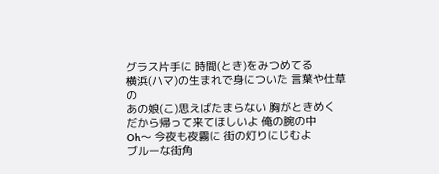グラス片手に 時間(とき)をみつめてる
横浜(ハマ)の生まれで身についた 言葉や仕草の
あの娘(こ)思えばたまらない 胸がときめく
だから帰って来てほしいよ 俺の腕の中
Oh〜 今夜も夜霧に 街の灯りにじむよ
ブルーな街角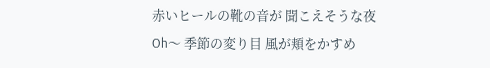赤いヒールの靴の音が 聞こえそうな夜
Oh〜 季節の変り目 風が頬をかすめ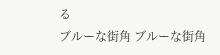る
ブルーな街角 ブルーな街角